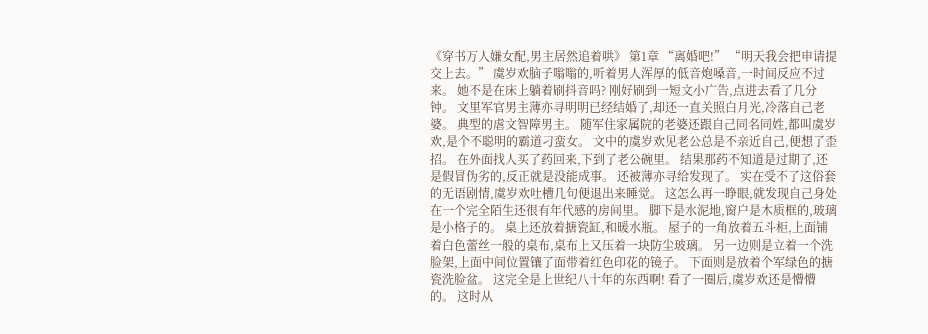《穿书万人嫌女配,男主居然追着哄》 第1章 “离婚吧!” “明天我会把申请提交上去。” 虞岁欢脑子嗡嗡的,听着男人浑厚的低音炮嗓音,一时间反应不过来。 她不是在床上躺着刷抖音吗? 刚好刷到一短文小广告,点进去看了几分钟。 文里军官男主薄亦寻明明已经结婚了,却还一直关照白月光,冷落自己老婆。 典型的虐文智障男主。 随军住家属院的老婆还跟自己同名同姓,都叫虞岁欢,是个不聪明的霸道刁蛮女。 文中的虞岁欢见老公总是不亲近自己,便想了歪招。 在外面找人买了药回来,下到了老公碗里。 结果那药不知道是过期了,还是假冒伪劣的,反正就是没能成事。 还被薄亦寻给发现了。 实在受不了这俗套的无语剧情,虞岁欢吐槽几句便退出来睡觉。 这怎么再一睁眼,就发现自己身处在一个完全陌生还很有年代感的房间里。 脚下是水泥地,窗户是木质框的,玻璃是小格子的。 桌上还放着搪瓷缸,和暖水瓶。 屋子的一角放着五斗柜,上面铺着白色蕾丝一般的桌布,桌布上又压着一块防尘玻璃。 另一边则是立着一个洗脸架,上面中间位置镶了面带着红色印花的镜子。 下面则是放着个军绿色的搪瓷洗脸盆。 这完全是上世纪八十年的东西啊! 看了一圈后,虞岁欢还是懵懵的。 这时从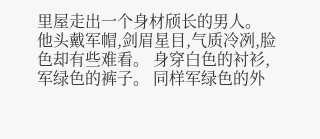里屋走出一个身材颀长的男人。 他头戴军帽,剑眉星目,气质冷冽,脸色却有些难看。 身穿白色的衬衫,军绿色的裤子。 同样军绿色的外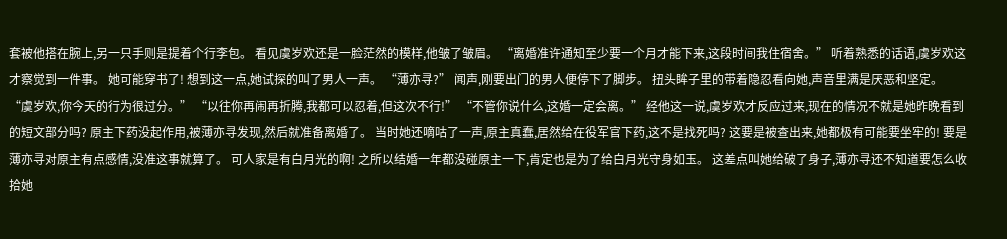套被他搭在腕上,另一只手则是提着个行李包。 看见虞岁欢还是一脸茫然的模样,他皱了皱眉。 “离婚准许通知至少要一个月才能下来,这段时间我住宿舍。” 听着熟悉的话语,虞岁欢这才察觉到一件事。 她可能穿书了! 想到这一点,她试探的叫了男人一声。 “薄亦寻?” 闻声,刚要出门的男人便停下了脚步。 扭头眸子里的带着隐忍看向她,声音里满是厌恶和坚定。 “虞岁欢,你今天的行为很过分。” “以往你再闹再折腾,我都可以忍着,但这次不行!” “不管你说什么,这婚一定会离。” 经他这一说,虞岁欢才反应过来,现在的情况不就是她昨晚看到的短文部分吗? 原主下药没起作用,被薄亦寻发现,然后就准备离婚了。 当时她还嘀咕了一声,原主真蠢,居然给在役军官下药,这不是找死吗? 这要是被查出来,她都极有可能要坐牢的! 要是薄亦寻对原主有点感情,没准这事就算了。 可人家是有白月光的啊! 之所以结婚一年都没碰原主一下,肯定也是为了给白月光守身如玉。 这差点叫她给破了身子,薄亦寻还不知道要怎么收拾她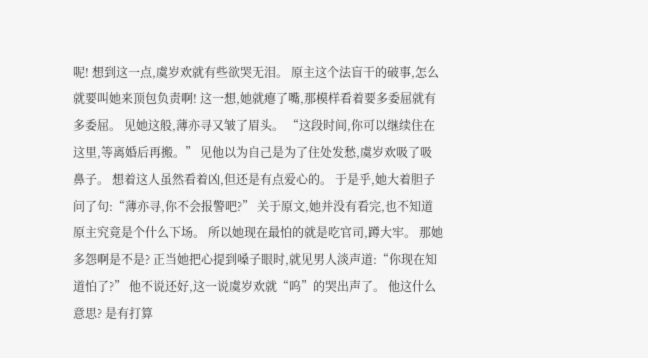呢! 想到这一点,虞岁欢就有些欲哭无泪。 原主这个法盲干的破事,怎么就要叫她来顶包负责啊! 这一想,她就瘪了嘴,那模样看着要多委屈就有多委屈。 见她这般,薄亦寻又皱了眉头。 “这段时间,你可以继续住在这里,等离婚后再搬。” 见他以为自己是为了住处发愁,虞岁欢吸了吸鼻子。 想着这人虽然看着凶,但还是有点爱心的。 于是乎,她大着胆子问了句:“薄亦寻,你不会报警吧?” 关于原文,她并没有看完,也不知道原主究竟是个什么下场。 所以她现在最怕的就是吃官司,蹲大牢。 那她多怨啊是不是? 正当她把心提到嗓子眼时,就见男人淡声道:“你现在知道怕了?” 他不说还好,这一说虞岁欢就“呜”的哭出声了。 他这什么意思? 是有打算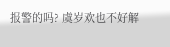报警的吗? 虞岁欢也不好解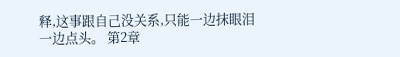释,这事跟自己没关系,只能一边抹眼泪一边点头。 第2章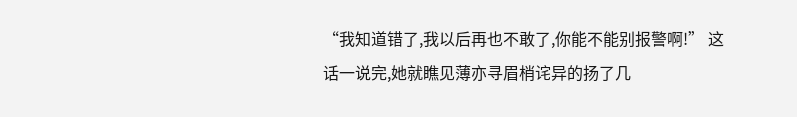“我知道错了,我以后再也不敢了,你能不能别报警啊!” 这话一说完,她就瞧见薄亦寻眉梢诧异的扬了几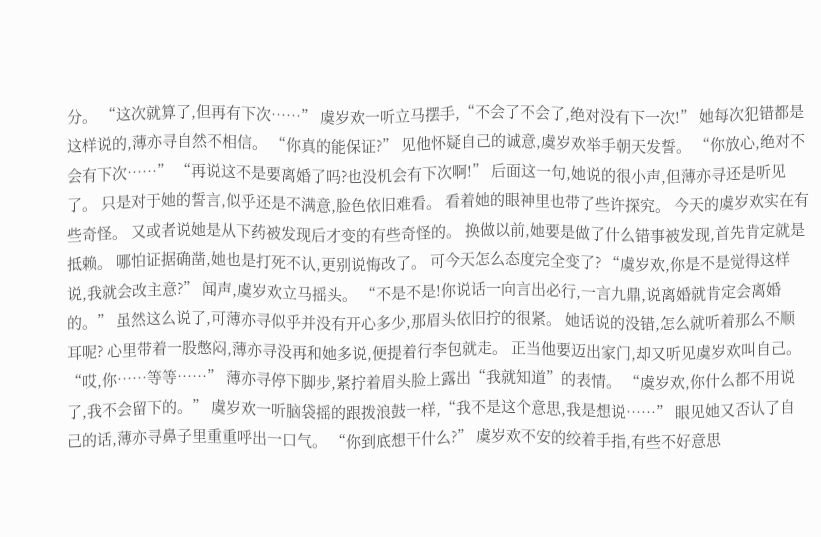分。 “这次就算了,但再有下次……” 虞岁欢一听立马摆手,“不会了不会了,绝对没有下一次!” 她每次犯错都是这样说的,薄亦寻自然不相信。 “你真的能保证?” 见他怀疑自己的诚意,虞岁欢举手朝天发誓。 “你放心,绝对不会有下次……” “再说这不是要离婚了吗?也没机会有下次啊!” 后面这一句,她说的很小声,但薄亦寻还是听见了。 只是对于她的誓言,似乎还是不满意,脸色依旧难看。 看着她的眼神里也带了些许探究。 今天的虞岁欢实在有些奇怪。 又或者说她是从下药被发现后才变的有些奇怪的。 换做以前,她要是做了什么错事被发现,首先肯定就是抵赖。 哪怕证据确凿,她也是打死不认,更别说悔改了。 可今天怎么态度完全变了? “虞岁欢,你是不是觉得这样说,我就会改主意?” 闻声,虞岁欢立马摇头。 “不是不是!你说话一向言出必行,一言九鼎,说离婚就肯定会离婚的。” 虽然这么说了,可薄亦寻似乎并没有开心多少,那眉头依旧拧的很紧。 她话说的没错,怎么就听着那么不顺耳呢? 心里带着一股憋闷,薄亦寻没再和她多说,便提着行李包就走。 正当他要迈出家门,却又听见虞岁欢叫自己。 “哎,你……等等……” 薄亦寻停下脚步,紧拧着眉头脸上露出“我就知道”的表情。 “虞岁欢,你什么都不用说了,我不会留下的。” 虞岁欢一听脑袋摇的跟拨浪鼓一样,“我不是这个意思,我是想说……” 眼见她又否认了自己的话,薄亦寻鼻子里重重呼出一口气。 “你到底想干什么?” 虞岁欢不安的绞着手指,有些不好意思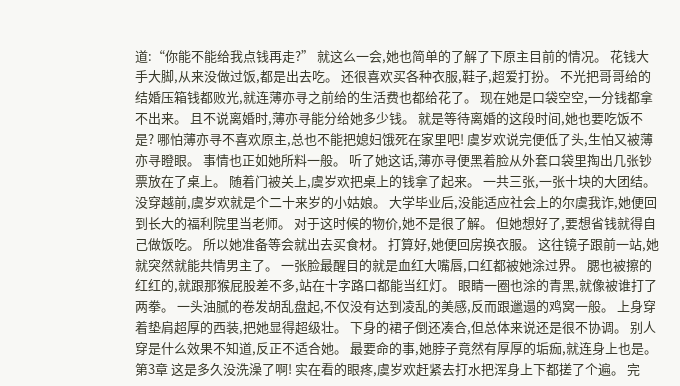道:“你能不能给我点钱再走?” 就这么一会,她也简单的了解了下原主目前的情况。 花钱大手大脚,从来没做过饭,都是出去吃。 还很喜欢买各种衣服,鞋子,超爱打扮。 不光把哥哥给的结婚压箱钱都败光,就连薄亦寻之前给的生活费也都给花了。 现在她是口袋空空,一分钱都拿不出来。 且不说离婚时,薄亦寻能分给她多少钱。 就是等待离婚的这段时间,她也要吃饭不是? 哪怕薄亦寻不喜欢原主,总也不能把媳妇饿死在家里吧! 虞岁欢说完便低了头,生怕又被薄亦寻瞪眼。 事情也正如她所料一般。 听了她这话,薄亦寻便黑着脸从外套口袋里掏出几张钞票放在了桌上。 随着门被关上,虞岁欢把桌上的钱拿了起来。 一共三张,一张十块的大团结。 没穿越前,虞岁欢就是个二十来岁的小姑娘。 大学毕业后,没能适应社会上的尔虞我诈,她便回到长大的福利院里当老师。 对于这时候的物价,她不是很了解。 但她想好了,要想省钱就得自己做饭吃。 所以她准备等会就出去买食材。 打算好,她便回房换衣服。 这往镜子跟前一站,她就突然就能共情男主了。 一张脸最醒目的就是血红大嘴唇,口红都被她涂过界。 腮也被擦的红红的,就跟那猴屁股差不多,站在十字路口都能当红灯。 眼睛一圈也涂的青黑,就像被谁打了两拳。 一头油腻的卷发胡乱盘起,不仅没有达到凌乱的美感,反而跟邋遢的鸡窝一般。 上身穿着垫肩超厚的西装,把她显得超级壮。 下身的裙子倒还凑合,但总体来说还是很不协调。 别人穿是什么效果不知道,反正不适合她。 最要命的事,她脖子竟然有厚厚的垢痂,就连身上也是。 第3章 这是多久没洗澡了啊! 实在看的眼疼,虞岁欢赶紧去打水把浑身上下都搓了个遍。 完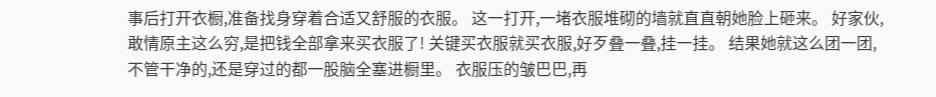事后打开衣橱,准备找身穿着合适又舒服的衣服。 这一打开,一堵衣服堆砌的墙就直直朝她脸上砸来。 好家伙,敢情原主这么穷,是把钱全部拿来买衣服了! 关键买衣服就买衣服,好歹叠一叠,挂一挂。 结果她就这么团一团,不管干净的,还是穿过的都一股脑全塞进橱里。 衣服压的皱巴巴,再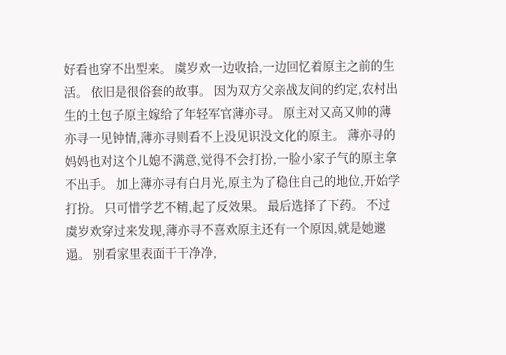好看也穿不出型来。 虞岁欢一边收拾,一边回忆着原主之前的生活。 依旧是很俗套的故事。 因为双方父亲战友间的约定,农村出生的土包子原主嫁给了年轻军官薄亦寻。 原主对又高又帅的薄亦寻一见钟情,薄亦寻则看不上没见识没文化的原主。 薄亦寻的妈妈也对这个儿媳不满意,觉得不会打扮,一脸小家子气的原主拿不出手。 加上薄亦寻有白月光,原主为了稳住自己的地位,开始学打扮。 只可惜学艺不精,起了反效果。 最后选择了下药。 不过虞岁欢穿过来发现,薄亦寻不喜欢原主还有一个原因,就是她邋遢。 别看家里表面干干净净,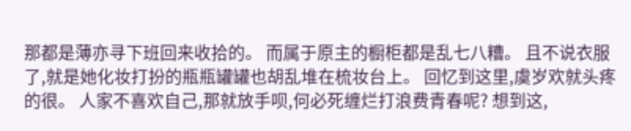那都是薄亦寻下班回来收拾的。 而属于原主的橱柜都是乱七八糟。 且不说衣服了,就是她化妆打扮的瓶瓶罐罐也胡乱堆在梳妆台上。 回忆到这里,虞岁欢就头疼的很。 人家不喜欢自己,那就放手呗,何必死缠烂打浪费青春呢? 想到这,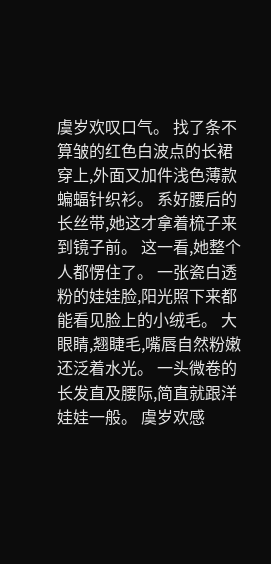虞岁欢叹口气。 找了条不算皱的红色白波点的长裙穿上,外面又加件浅色薄款蝙蝠针织衫。 系好腰后的长丝带,她这才拿着梳子来到镜子前。 这一看,她整个人都愣住了。 一张瓷白透粉的娃娃脸,阳光照下来都能看见脸上的小绒毛。 大眼睛,翘睫毛,嘴唇自然粉嫩还泛着水光。 一头微卷的长发直及腰际,简直就跟洋娃娃一般。 虞岁欢感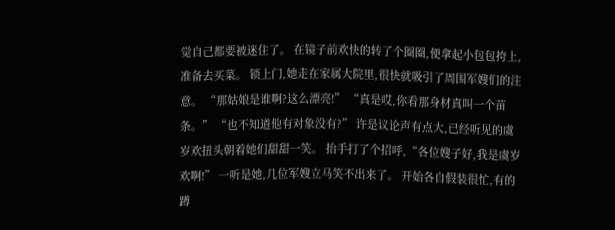觉自己都要被迷住了。 在镜子前欢快的转了个圈圈,便拿起小包包挎上,准备去买菜。 锁上门,她走在家属大院里,很快就吸引了周围军嫂们的注意。 “那姑娘是谁啊?这么漂亮!” “真是哎,你看那身材真叫一个苗条。” “也不知道他有对象没有?” 许是议论声有点大,已经听见的虞岁欢扭头朝着她们甜甜一笑。 抬手打了个招呼,“各位嫂子好,我是虞岁欢啊!” 一听是她,几位军嫂立马笑不出来了。 开始各自假装很忙,有的蹲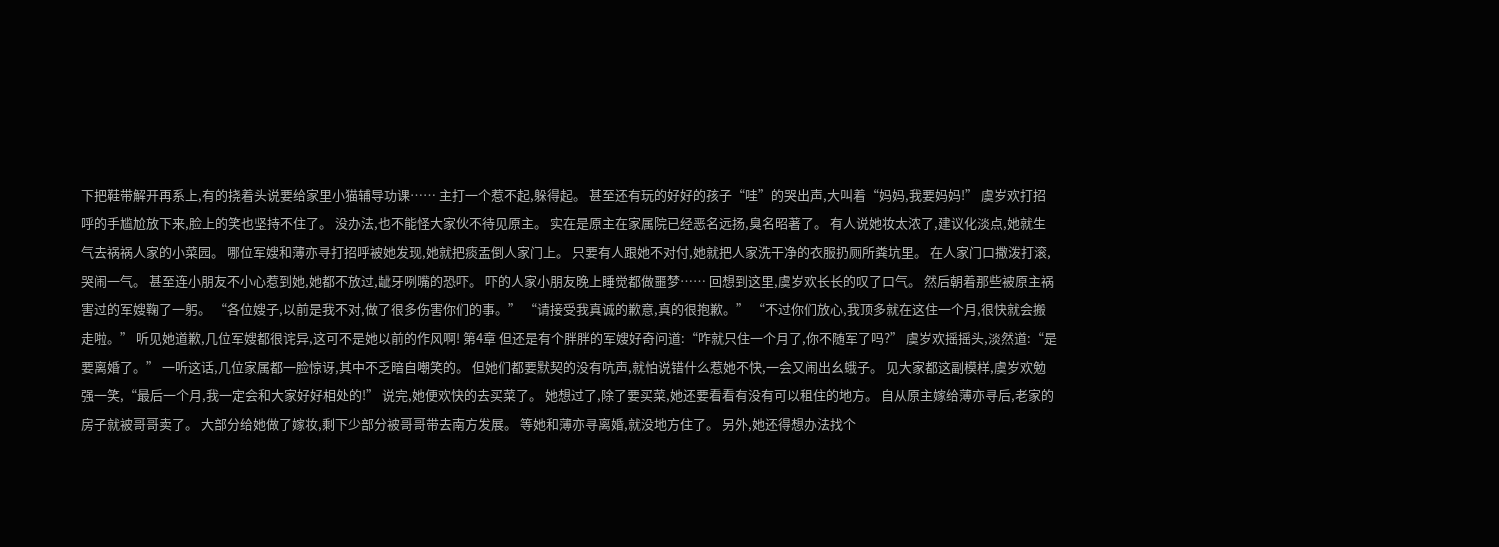下把鞋带解开再系上,有的挠着头说要给家里小猫辅导功课…… 主打一个惹不起,躲得起。 甚至还有玩的好好的孩子“哇”的哭出声,大叫着“妈妈,我要妈妈!” 虞岁欢打招呼的手尴尬放下来,脸上的笑也坚持不住了。 没办法,也不能怪大家伙不待见原主。 实在是原主在家属院已经恶名远扬,臭名昭著了。 有人说她妆太浓了,建议化淡点,她就生气去祸祸人家的小菜园。 哪位军嫂和薄亦寻打招呼被她发现,她就把痰盂倒人家门上。 只要有人跟她不对付,她就把人家洗干净的衣服扔厕所粪坑里。 在人家门口撒泼打滚,哭闹一气。 甚至连小朋友不小心惹到她,她都不放过,龇牙咧嘴的恐吓。 吓的人家小朋友晚上睡觉都做噩梦…… 回想到这里,虞岁欢长长的叹了口气。 然后朝着那些被原主祸害过的军嫂鞠了一躬。 “各位嫂子,以前是我不对,做了很多伤害你们的事。” “请接受我真诚的歉意,真的很抱歉。” “不过你们放心,我顶多就在这住一个月,很快就会搬走啦。” 听见她道歉,几位军嫂都很诧异,这可不是她以前的作风啊! 第4章 但还是有个胖胖的军嫂好奇问道:“咋就只住一个月了,你不随军了吗?” 虞岁欢摇摇头,淡然道:“是要离婚了。” 一听这话,几位家属都一脸惊讶,其中不乏暗自嘲笑的。 但她们都要默契的没有吭声,就怕说错什么惹她不快,一会又闹出幺蛾子。 见大家都这副模样,虞岁欢勉强一笑,“最后一个月,我一定会和大家好好相处的!” 说完,她便欢快的去买菜了。 她想过了,除了要买菜,她还要看看有没有可以租住的地方。 自从原主嫁给薄亦寻后,老家的房子就被哥哥卖了。 大部分给她做了嫁妆,剩下少部分被哥哥带去南方发展。 等她和薄亦寻离婚,就没地方住了。 另外,她还得想办法找个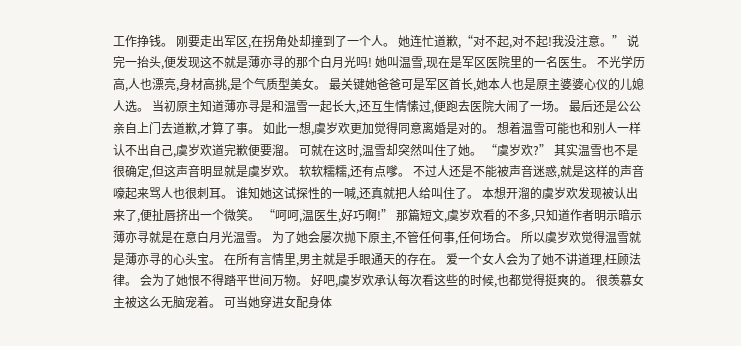工作挣钱。 刚要走出军区,在拐角处却撞到了一个人。 她连忙道歉,“对不起,对不起!我没注意。” 说完一抬头,便发现这不就是薄亦寻的那个白月光吗! 她叫温雪,现在是军区医院里的一名医生。 不光学历高,人也漂亮,身材高挑,是个气质型美女。 最关键她爸爸可是军区首长,她本人也是原主婆婆心仪的儿媳人选。 当初原主知道薄亦寻是和温雪一起长大,还互生情愫过,便跑去医院大闹了一场。 最后还是公公亲自上门去道歉,才算了事。 如此一想,虞岁欢更加觉得同意离婚是对的。 想着温雪可能也和别人一样认不出自己,虞岁欢道完歉便要溜。 可就在这时,温雪却突然叫住了她。 “虞岁欢?” 其实温雪也不是很确定,但这声音明显就是虞岁欢。 软软糯糯,还有点嗲。 不过人还是不能被声音迷惑,就是这样的声音嚎起来骂人也很刺耳。 谁知她这试探性的一喊,还真就把人给叫住了。 本想开溜的虞岁欢发现被认出来了,便扯唇挤出一个微笑。 “呵呵,温医生,好巧啊!” 那篇短文,虞岁欢看的不多,只知道作者明示暗示薄亦寻就是在意白月光温雪。 为了她会屡次抛下原主,不管任何事,任何场合。 所以虞岁欢觉得温雪就是薄亦寻的心头宝。 在所有言情里,男主就是手眼通天的存在。 爱一个女人会为了她不讲道理,枉顾法律。 会为了她恨不得踏平世间万物。 好吧,虞岁欢承认每次看这些的时候,也都觉得挺爽的。 很羡慕女主被这么无脑宠着。 可当她穿进女配身体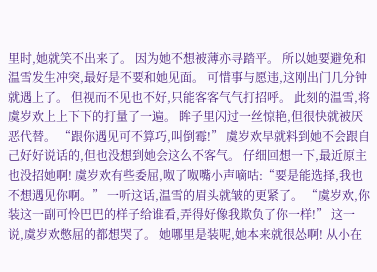里时,她就笑不出来了。 因为她不想被薄亦寻踏平。 所以她要避免和温雪发生冲突,最好是不要和她见面。 可惜事与愿违,这刚出门几分钟就遇上了。 但视而不见也不好,只能客客气气打招呼。 此刻的温雪,将虞岁欢上上下下的打量了一遍。 眸子里闪过一丝惊艳,但很快就被厌恶代替。 “跟你遇见可不算巧,叫倒霉!” 虞岁欢早就料到她不会跟自己好好说话的,但也没想到她会这么不客气。 仔细回想一下,最近原主也没招她啊! 虞岁欢有些委屈,呶了呶嘴小声嘀咕:“要是能选择,我也不想遇见你啊。” 一听这话,温雪的眉头就皱的更紧了。 “虞岁欢,你装这一副可怜巴巴的样子给谁看,弄得好像我欺负了你一样!” 这一说,虞岁欢憋屈的都想哭了。 她哪里是装呢,她本来就很怂啊! 从小在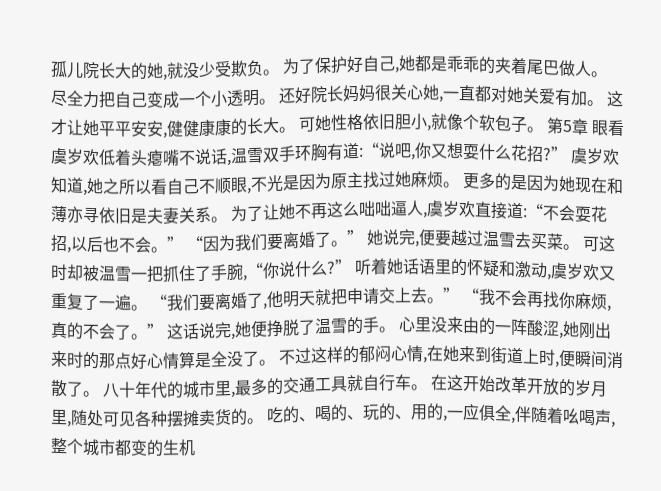孤儿院长大的她,就没少受欺负。 为了保护好自己,她都是乖乖的夹着尾巴做人。 尽全力把自己变成一个小透明。 还好院长妈妈很关心她,一直都对她关爱有加。 这才让她平平安安,健健康康的长大。 可她性格依旧胆小,就像个软包子。 第5章 眼看虞岁欢低着头瘪嘴不说话,温雪双手环胸有道:“说吧,你又想耍什么花招?” 虞岁欢知道,她之所以看自己不顺眼,不光是因为原主找过她麻烦。 更多的是因为她现在和薄亦寻依旧是夫妻关系。 为了让她不再这么咄咄逼人,虞岁欢直接道:“不会耍花招,以后也不会。” “因为我们要离婚了。” 她说完,便要越过温雪去买菜。 可这时却被温雪一把抓住了手腕,“你说什么?” 听着她话语里的怀疑和激动,虞岁欢又重复了一遍。 “我们要离婚了,他明天就把申请交上去。” “我不会再找你麻烦,真的不会了。” 这话说完,她便挣脱了温雪的手。 心里没来由的一阵酸涩,她刚出来时的那点好心情算是全没了。 不过这样的郁闷心情,在她来到街道上时,便瞬间消散了。 八十年代的城市里,最多的交通工具就自行车。 在这开始改革开放的岁月里,随处可见各种摆摊卖货的。 吃的、喝的、玩的、用的,一应俱全,伴随着吆喝声,整个城市都变的生机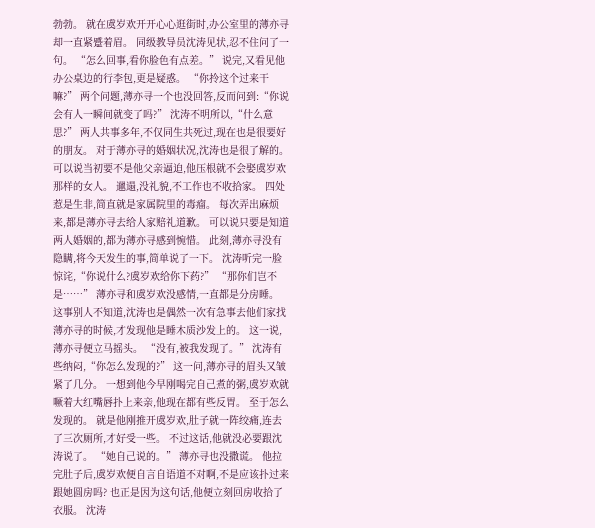勃勃。 就在虞岁欢开开心心逛街时,办公室里的薄亦寻却一直紧蹙着眉。 同级教导员沈涛见状,忍不住问了一句。 “怎么回事,看你脸色有点差。” 说完,又看见他办公桌边的行李包,更是疑惑。 “你拎这个过来干嘛?” 两个问题,薄亦寻一个也没回答,反而问到:“你说会有人一瞬间就变了吗?” 沈涛不明所以,“什么意思?” 两人共事多年,不仅同生共死过,现在也是很要好的朋友。 对于薄亦寻的婚姻状况,沈涛也是很了解的。 可以说当初要不是他父亲逼迫,他压根就不会娶虞岁欢那样的女人。 邋遢,没礼貌,不工作也不收拾家。 四处惹是生非,简直就是家属院里的毒瘤。 每次弄出麻烦来,都是薄亦寻去给人家赔礼道歉。 可以说只要是知道两人婚姻的,都为薄亦寻感到惋惜。 此刻,薄亦寻没有隐瞒,将今天发生的事,简单说了一下。 沈涛听完一脸惊诧,“你说什么?虞岁欢给你下药?” “那你们岂不是……” 薄亦寻和虞岁欢没感情,一直都是分房睡。 这事别人不知道,沈涛也是偶然一次有急事去他们家找薄亦寻的时候,才发现他是睡木质沙发上的。 这一说,薄亦寻便立马摇头。 “没有,被我发现了。” 沈涛有些纳闷,“你怎么发现的?” 这一问,薄亦寻的眉头又皱紧了几分。 一想到他今早刚喝完自己煮的粥,虞岁欢就噘着大红嘴唇扑上来亲,他现在都有些反胃。 至于怎么发现的。 就是他刚推开虞岁欢,肚子就一阵绞痛,连去了三次厕所,才好受一些。 不过这话,他就没必要跟沈涛说了。 “她自己说的。” 薄亦寻也没撒谎。 他拉完肚子后,虞岁欢便自言自语道不对啊,不是应该扑过来跟她圆房吗? 也正是因为这句话,他便立刻回房收拾了衣服。 沈涛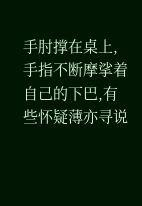手肘撑在桌上,手指不断摩挲着自己的下巴,有些怀疑薄亦寻说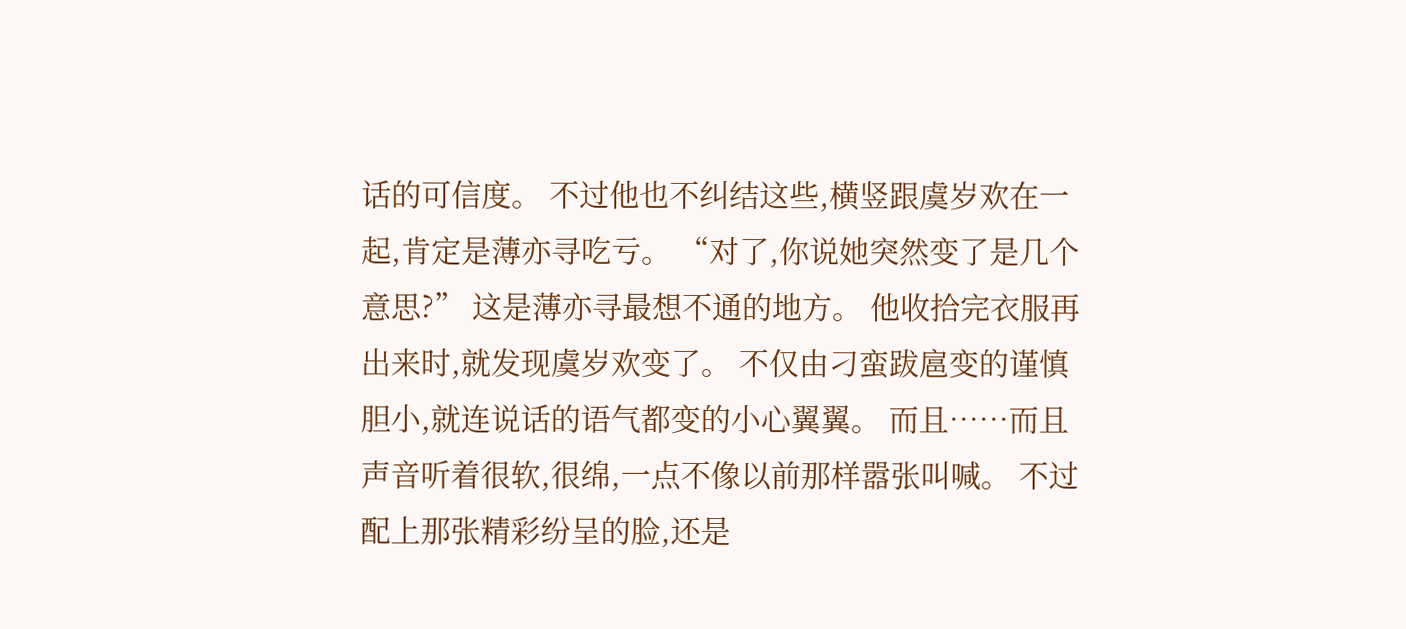话的可信度。 不过他也不纠结这些,横竖跟虞岁欢在一起,肯定是薄亦寻吃亏。 “对了,你说她突然变了是几个意思?” 这是薄亦寻最想不通的地方。 他收拾完衣服再出来时,就发现虞岁欢变了。 不仅由刁蛮跋扈变的谨慎胆小,就连说话的语气都变的小心翼翼。 而且……而且声音听着很软,很绵,一点不像以前那样嚣张叫喊。 不过配上那张精彩纷呈的脸,还是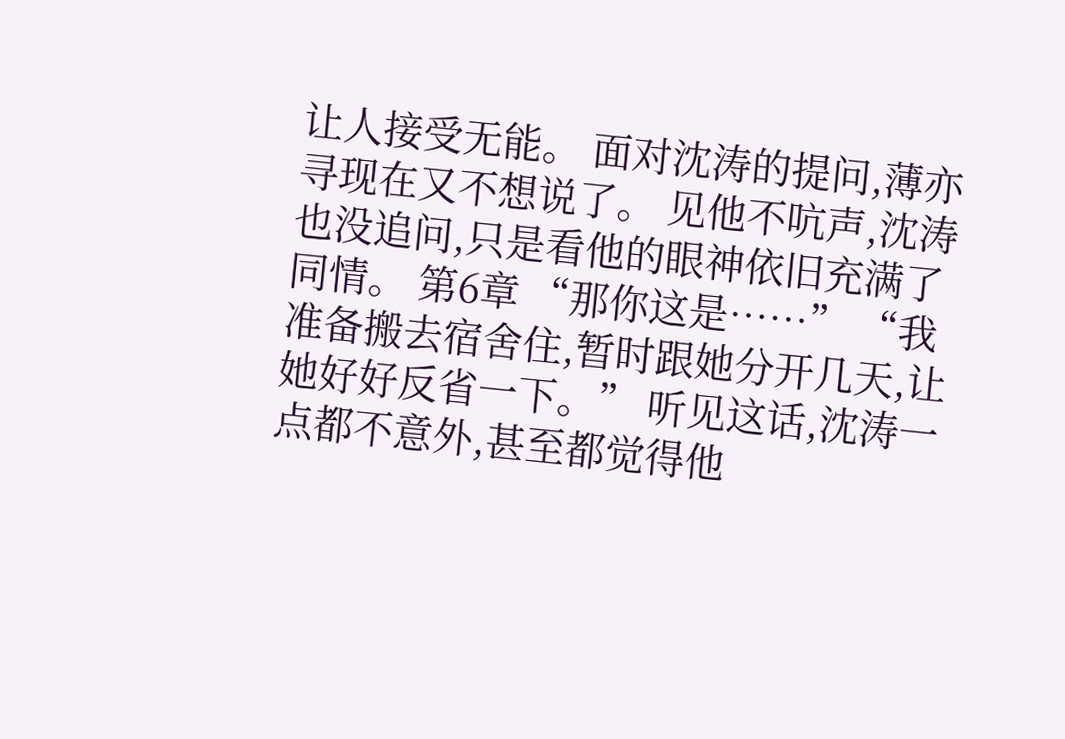让人接受无能。 面对沈涛的提问,薄亦寻现在又不想说了。 见他不吭声,沈涛也没追问,只是看他的眼神依旧充满了同情。 第6章 “那你这是……” “我准备搬去宿舍住,暂时跟她分开几天,让她好好反省一下。” 听见这话,沈涛一点都不意外,甚至都觉得他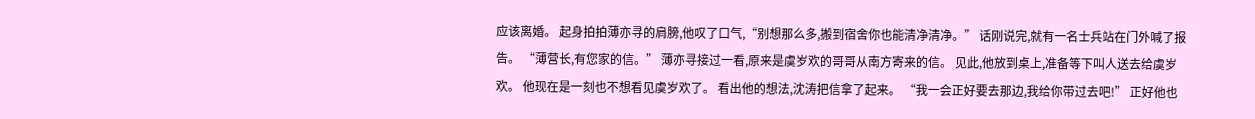应该离婚。 起身拍拍薄亦寻的肩膀,他叹了口气,“别想那么多,搬到宿舍你也能清净清净。” 话刚说完,就有一名士兵站在门外喊了报告。 “薄营长,有您家的信。” 薄亦寻接过一看,原来是虞岁欢的哥哥从南方寄来的信。 见此,他放到桌上,准备等下叫人送去给虞岁欢。 他现在是一刻也不想看见虞岁欢了。 看出他的想法,沈涛把信拿了起来。 “我一会正好要去那边,我给你带过去吧!” 正好他也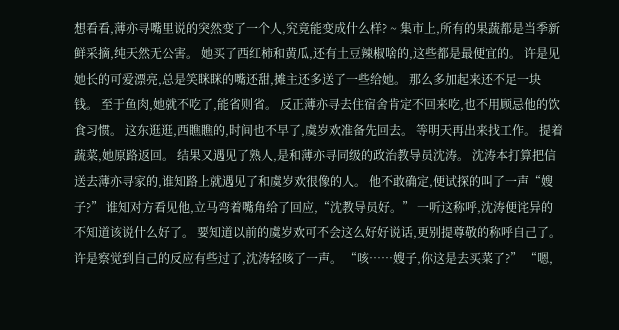想看看,薄亦寻嘴里说的突然变了一个人,究竟能变成什么样? ~ 集市上,所有的果蔬都是当季新鲜采摘,纯天然无公害。 她买了西红柿和黄瓜,还有土豆辣椒啥的,这些都是最便宜的。 许是见她长的可爱漂亮,总是笑眯眯的嘴还甜,摊主还多送了一些给她。 那么多加起来还不足一块钱。 至于鱼肉,她就不吃了,能省则省。 反正薄亦寻去住宿舍肯定不回来吃,也不用顾忌他的饮食习惯。 这东逛逛,西瞧瞧的,时间也不早了,虞岁欢准备先回去。 等明天再出来找工作。 提着蔬菜,她原路返回。 结果又遇见了熟人,是和薄亦寻同级的政治教导员沈涛。 沈涛本打算把信送去薄亦寻家的,谁知路上就遇见了和虞岁欢很像的人。 他不敢确定,便试探的叫了一声“嫂子?” 谁知对方看见他,立马弯着嘴角给了回应,“沈教导员好。” 一听这称呼,沈涛便诧异的不知道该说什么好了。 要知道以前的虞岁欢可不会这么好好说话,更别提尊敬的称呼自己了。 许是察觉到自己的反应有些过了,沈涛轻咳了一声。 “咳……嫂子,你这是去买菜了?” “嗯,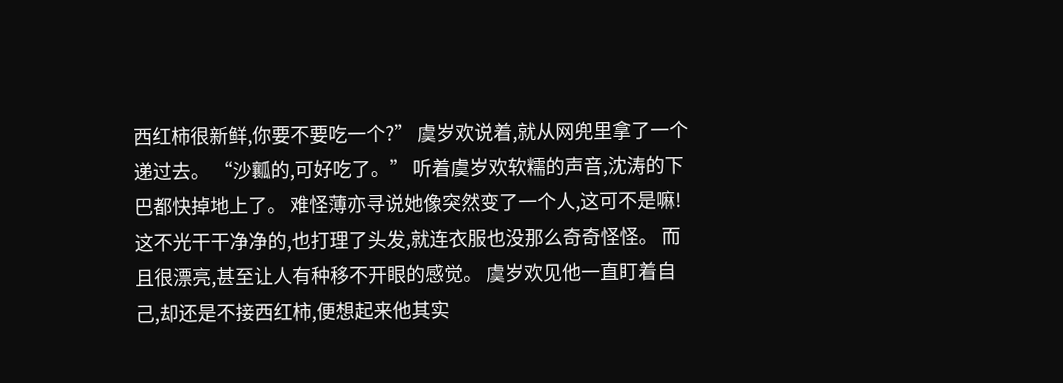西红柿很新鲜,你要不要吃一个?” 虞岁欢说着,就从网兜里拿了一个递过去。 “沙瓤的,可好吃了。” 听着虞岁欢软糯的声音,沈涛的下巴都快掉地上了。 难怪薄亦寻说她像突然变了一个人,这可不是嘛! 这不光干干净净的,也打理了头发,就连衣服也没那么奇奇怪怪。 而且很漂亮,甚至让人有种移不开眼的感觉。 虞岁欢见他一直盯着自己,却还是不接西红柿,便想起来他其实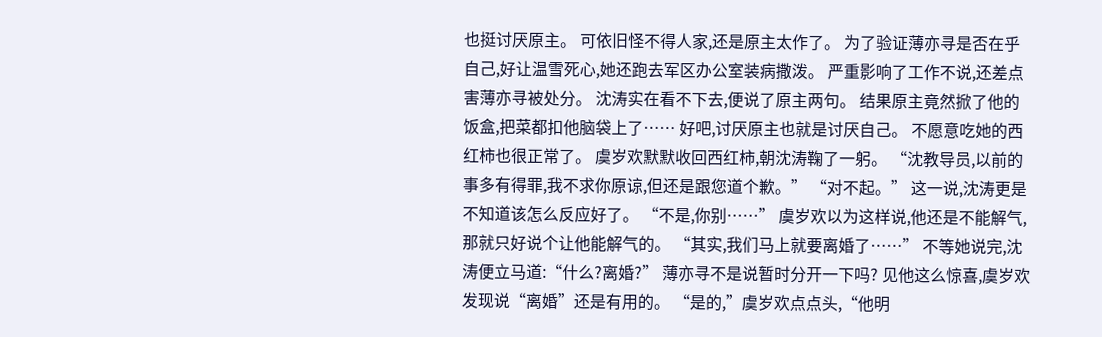也挺讨厌原主。 可依旧怪不得人家,还是原主太作了。 为了验证薄亦寻是否在乎自己,好让温雪死心,她还跑去军区办公室装病撒泼。 严重影响了工作不说,还差点害薄亦寻被处分。 沈涛实在看不下去,便说了原主两句。 结果原主竟然掀了他的饭盒,把菜都扣他脑袋上了…… 好吧,讨厌原主也就是讨厌自己。 不愿意吃她的西红柿也很正常了。 虞岁欢默默收回西红柿,朝沈涛鞠了一躬。 “沈教导员,以前的事多有得罪,我不求你原谅,但还是跟您道个歉。” “对不起。” 这一说,沈涛更是不知道该怎么反应好了。 “不是,你别……” 虞岁欢以为这样说,他还是不能解气,那就只好说个让他能解气的。 “其实,我们马上就要离婚了……” 不等她说完,沈涛便立马道:“什么?离婚?” 薄亦寻不是说暂时分开一下吗? 见他这么惊喜,虞岁欢发现说“离婚”还是有用的。 “是的,”虞岁欢点点头,“他明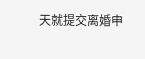天就提交离婚申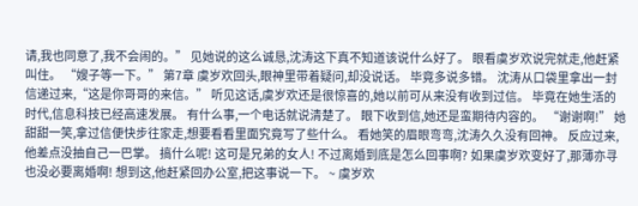请,我也同意了,我不会闹的。” 见她说的这么诚恳,沈涛这下真不知道该说什么好了。 眼看虞岁欢说完就走,他赶紧叫住。 “嫂子等一下。” 第7章 虞岁欢回头,眼神里带着疑问,却没说话。 毕竟多说多错。 沈涛从口袋里拿出一封信递过来,“这是你哥哥的来信。” 听见这话,虞岁欢还是很惊喜的,她以前可从来没有收到过信。 毕竟在她生活的时代,信息科技已经高速发展。 有什么事,一个电话就说清楚了。 眼下收到信,她还是蛮期待内容的。 “谢谢啊!” 她甜甜一笑,拿过信便快步往家走,想要看看里面究竟写了些什么。 看她笑的眉眼弯弯,沈涛久久没有回神。 反应过来,他差点没抽自己一巴掌。 搞什么呢! 这可是兄弟的女人! 不过离婚到底是怎么回事啊? 如果虞岁欢变好了,那薄亦寻也没必要离婚啊! 想到这,他赶紧回办公室,把这事说一下。 ~ 虞岁欢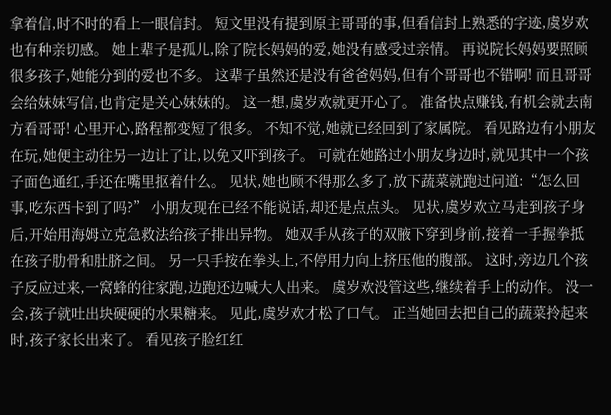拿着信,时不时的看上一眼信封。 短文里没有提到原主哥哥的事,但看信封上熟悉的字迹,虞岁欢也有种亲切感。 她上辈子是孤儿,除了院长妈妈的爱,她没有感受过亲情。 再说院长妈妈要照顾很多孩子,她能分到的爱也不多。 这辈子虽然还是没有爸爸妈妈,但有个哥哥也不错啊! 而且哥哥会给妹妹写信,也肯定是关心妹妹的。 这一想,虞岁欢就更开心了。 准备快点赚钱,有机会就去南方看哥哥! 心里开心,路程都变短了很多。 不知不觉,她就已经回到了家属院。 看见路边有小朋友在玩,她便主动往另一边让了让,以免又吓到孩子。 可就在她路过小朋友身边时,就见其中一个孩子面色通红,手还在嘴里抠着什么。 见状,她也顾不得那么多了,放下蔬菜就跑过问道:“怎么回事,吃东西卡到了吗?” 小朋友现在已经不能说话,却还是点点头。 见状,虞岁欢立马走到孩子身后,开始用海姆立克急救法给孩子排出异物。 她双手从孩子的双腋下穿到身前,接着一手握拳抵在孩子肋骨和肚脐之间。 另一只手按在拳头上,不停用力向上挤压他的腹部。 这时,旁边几个孩子反应过来,一窝蜂的往家跑,边跑还边喊大人出来。 虞岁欢没管这些,继续着手上的动作。 没一会,孩子就吐出块硬硬的水果糖来。 见此,虞岁欢才松了口气。 正当她回去把自己的蔬菜拎起来时,孩子家长出来了。 看见孩子脸红红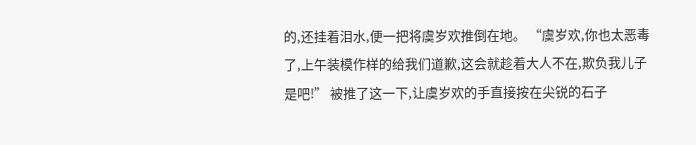的,还挂着泪水,便一把将虞岁欢推倒在地。 “虞岁欢,你也太恶毒了,上午装模作样的给我们道歉,这会就趁着大人不在,欺负我儿子是吧!” 被推了这一下,让虞岁欢的手直接按在尖锐的石子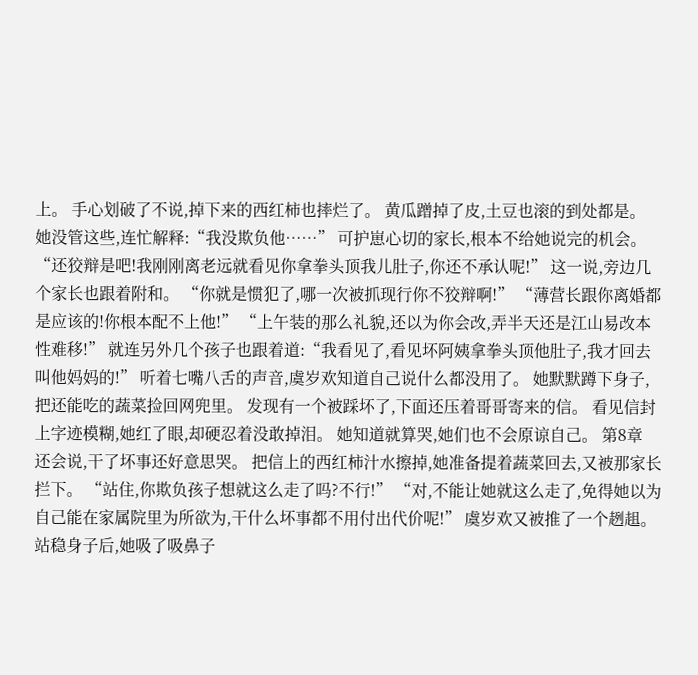上。 手心划破了不说,掉下来的西红柿也摔烂了。 黄瓜蹭掉了皮,土豆也滚的到处都是。 她没管这些,连忙解释:“我没欺负他……” 可护崽心切的家长,根本不给她说完的机会。 “还狡辩是吧!我刚刚离老远就看见你拿拳头顶我儿肚子,你还不承认呢!” 这一说,旁边几个家长也跟着附和。 “你就是惯犯了,哪一次被抓现行你不狡辩啊!” “薄营长跟你离婚都是应该的!你根本配不上他!” “上午装的那么礼貌,还以为你会改,弄半天还是江山易改本性难移!” 就连另外几个孩子也跟着道:“我看见了,看见坏阿姨拿拳头顶他肚子,我才回去叫他妈妈的!” 听着七嘴八舌的声音,虞岁欢知道自己说什么都没用了。 她默默蹲下身子,把还能吃的蔬菜捡回网兜里。 发现有一个被踩坏了,下面还压着哥哥寄来的信。 看见信封上字迹模糊,她红了眼,却硬忍着没敢掉泪。 她知道就算哭,她们也不会原谅自己。 第8章 还会说,干了坏事还好意思哭。 把信上的西红柿汁水擦掉,她准备提着蔬菜回去,又被那家长拦下。 “站住,你欺负孩子想就这么走了吗?不行!” “对,不能让她就这么走了,免得她以为自己能在家属院里为所欲为,干什么坏事都不用付出代价呢!” 虞岁欢又被推了一个趔趄。 站稳身子后,她吸了吸鼻子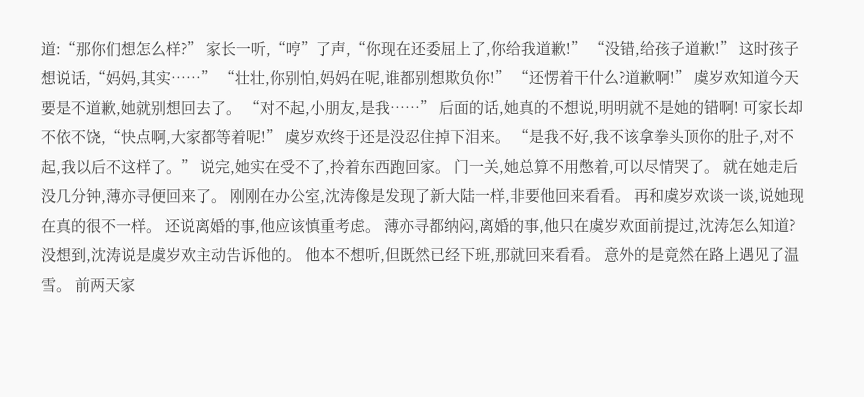道:“那你们想怎么样?” 家长一听,“哼”了声,“你现在还委屈上了,你给我道歉!” “没错,给孩子道歉!” 这时孩子想说话,“妈妈,其实……” “壮壮,你别怕,妈妈在呢,谁都别想欺负你!” “还愣着干什么?道歉啊!” 虞岁欢知道今天要是不道歉,她就别想回去了。 “对不起,小朋友,是我……” 后面的话,她真的不想说,明明就不是她的错啊! 可家长却不依不饶,“快点啊,大家都等着呢!” 虞岁欢终于还是没忍住掉下泪来。 “是我不好,我不该拿拳头顶你的肚子,对不起,我以后不这样了。” 说完,她实在受不了,拎着东西跑回家。 门一关,她总算不用憋着,可以尽情哭了。 就在她走后没几分钟,薄亦寻便回来了。 刚刚在办公室,沈涛像是发现了新大陆一样,非要他回来看看。 再和虞岁欢谈一谈,说她现在真的很不一样。 还说离婚的事,他应该慎重考虑。 薄亦寻都纳闷,离婚的事,他只在虞岁欢面前提过,沈涛怎么知道? 没想到,沈涛说是虞岁欢主动告诉他的。 他本不想听,但既然已经下班,那就回来看看。 意外的是竟然在路上遇见了温雪。 前两天家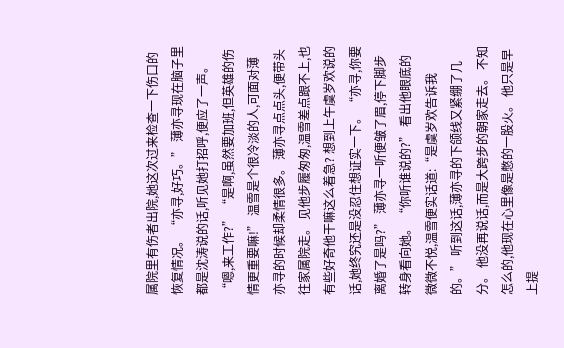属院里有伤者出院,她这次过来检查一下伤口的恢复情况。 “亦寻,好巧。” 薄亦寻现在脑子里都是沈涛说的话,听见她打招呼,便应了一声。 “嗯,来工作?” “是啊,虽然要加班,但英雄的伤情更重要嘛!” 温雪是个很冷淡的人,可面对薄亦寻的时候却柔情很多。 薄亦寻点点头,便带头往家属院走。 见他步履匆匆,温雪差点跟不上,也有些好奇他干嘛这么着急? 想到上午虞岁欢说的话,她终究还是没忍住想证实一下。 “亦寻,你要离婚了是吗?” 薄亦寻一听便皱了眉,停下脚步转身看向她。 “你听谁说的?” 看出他眼底的微微不悦,温雪便实话道:“是虞岁欢告诉我的。” 听到这话,薄亦寻的下颌线又紧绷了几分。 他没再说话,而是大跨步的朝家走去。 不知怎么的,他现在心里像是憋的一股火。 他只是早上提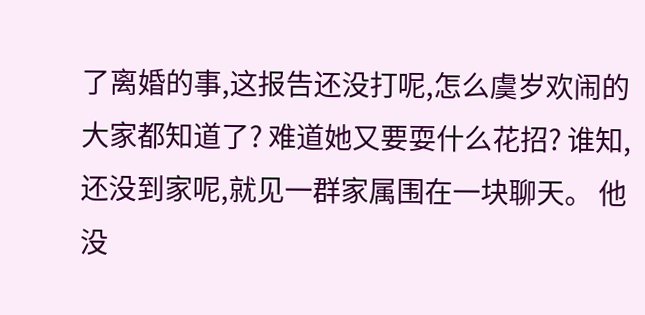了离婚的事,这报告还没打呢,怎么虞岁欢闹的大家都知道了? 难道她又要耍什么花招? 谁知,还没到家呢,就见一群家属围在一块聊天。 他没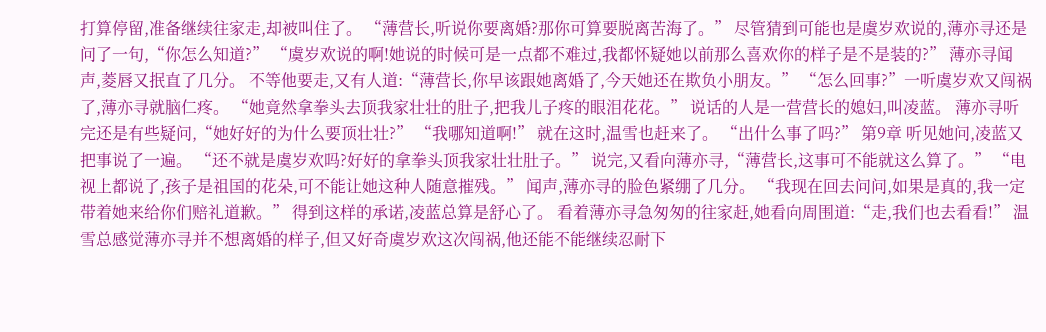打算停留,准备继续往家走,却被叫住了。 “薄营长,听说你要离婚?那你可算要脱离苦海了。” 尽管猜到可能也是虞岁欢说的,薄亦寻还是问了一句,“你怎么知道?” “虞岁欢说的啊!她说的时候可是一点都不难过,我都怀疑她以前那么喜欢你的样子是不是装的?” 薄亦寻闻声,菱唇又抿直了几分。 不等他要走,又有人道:“薄营长,你早该跟她离婚了,今天她还在欺负小朋友。” “怎么回事?”一听虞岁欢又闯祸了,薄亦寻就脑仁疼。 “她竟然拿拳头去顶我家壮壮的肚子,把我儿子疼的眼泪花花。” 说话的人是一营营长的媳妇,叫凌蓝。 薄亦寻听完还是有些疑问,“她好好的为什么要顶壮壮?” “我哪知道啊!” 就在这时,温雪也赶来了。 “出什么事了吗?” 第9章 听见她问,凌蓝又把事说了一遍。 “还不就是虞岁欢吗?好好的拿拳头顶我家壮壮肚子。” 说完,又看向薄亦寻,“薄营长,这事可不能就这么算了。” “电视上都说了,孩子是祖国的花朵,可不能让她这种人随意摧残。” 闻声,薄亦寻的脸色紧绷了几分。 “我现在回去问问,如果是真的,我一定带着她来给你们赔礼道歉。” 得到这样的承诺,凌蓝总算是舒心了。 看着薄亦寻急匆匆的往家赶,她看向周围道:“走,我们也去看看!” 温雪总感觉薄亦寻并不想离婚的样子,但又好奇虞岁欢这次闯祸,他还能不能继续忍耐下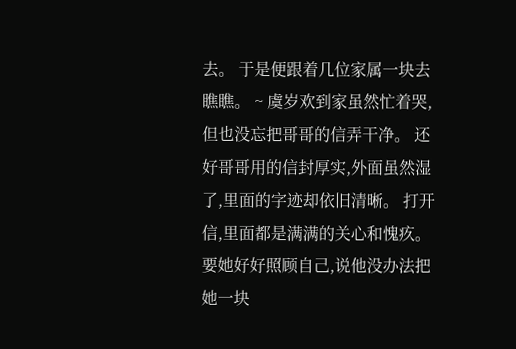去。 于是便跟着几位家属一块去瞧瞧。 ~ 虞岁欢到家虽然忙着哭,但也没忘把哥哥的信弄干净。 还好哥哥用的信封厚实,外面虽然湿了,里面的字迹却依旧清晰。 打开信,里面都是满满的关心和愧疚。 要她好好照顾自己,说他没办法把她一块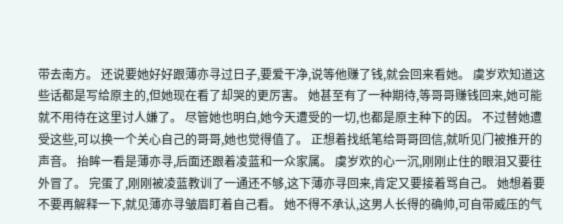带去南方。 还说要她好好跟薄亦寻过日子,要爱干净,说等他赚了钱,就会回来看她。 虞岁欢知道这些话都是写给原主的,但她现在看了却哭的更厉害。 她甚至有了一种期待,等哥哥赚钱回来,她可能就不用待在这里讨人嫌了。 尽管她也明白,她今天遭受的一切,也都是原主种下的因。 不过替她遭受这些,可以换一个关心自己的哥哥,她也觉得值了。 正想着找纸笔给哥哥回信,就听见门被推开的声音。 抬眸一看是薄亦寻,后面还跟着凌蓝和一众家属。 虞岁欢的心一沉,刚刚止住的眼泪又要往外冒了。 完蛋了,刚刚被凌蓝教训了一通还不够,这下薄亦寻回来,肯定又要接着骂自己。 她想着要不要再解释一下,就见薄亦寻皱眉盯着自己看。 她不得不承认,这男人长得的确帅,可自带威压的气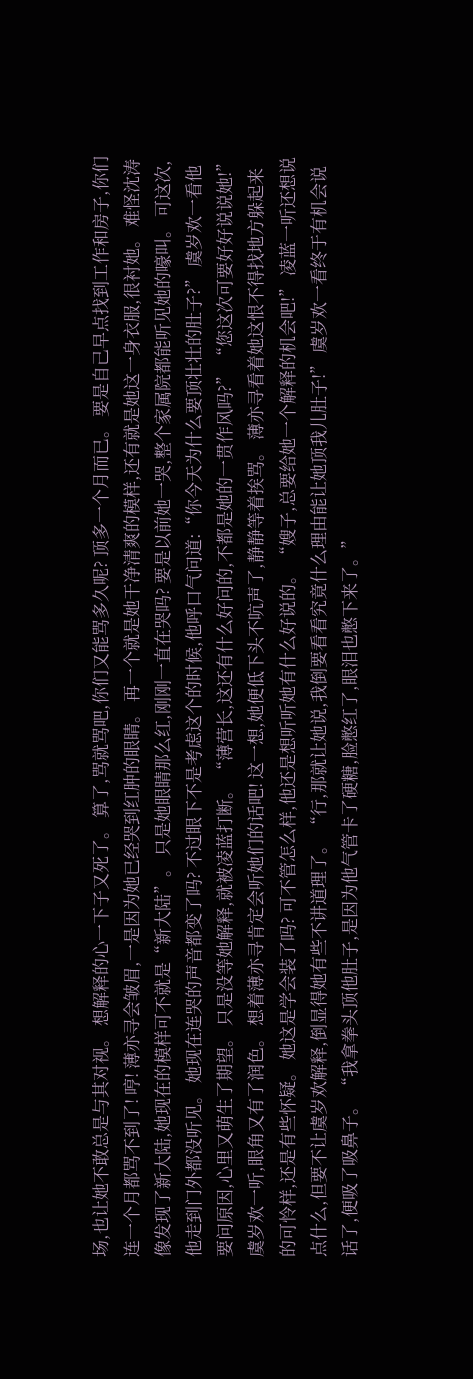场,也让她不敢总是与其对视。 想解释的心一下子又死了。 算了,骂就骂吧,你们又能骂多久呢? 顶多一个月而已。 要是自己早点找到工作和房子,你们连一个月都骂不到了! 哼! 薄亦寻会皱眉,一是因为她已经哭到红肿的眼睛。 再一个就是她干净清爽的模样,还有就是她这一身衣服,很衬她。 难怪沈涛像发现了新大陆,她现在的模样可不就是“新大陆”。 只是她眼睛那么红,刚刚一直在哭吗? 要是以前她一哭,整个家属院都能听见她的嚎叫。 可这次,他走到门外都没听见。 她现在连哭的声音都变了吗? 不过眼下不是考虑这个的时候,他呼口气问道:“你今天为什么要顶壮壮的肚子?” 虞岁欢一看他要问原因,心里又萌生了期望。 只是没等她解释,就被凌蓝打断。 “薄营长,这还有什么好问的,不都是她的一贯作风吗?” “您这次可要好好说说她!” 虞岁欢一听,眼角又有了润色。 想着薄亦寻肯定会听她们的话吧! 这一想,她便低下头不吭声了,静静等着挨骂。 薄亦寻看着她这恨不得找地方躲起来的可怜样,还是有些怀疑。 她这是学会装了吗? 可不管怎么样,他还是想听听她有什么好说的。 “嫂子,总要给她一个解释的机会吧!” 凌蓝一听还想说点什么,但要不让虞岁欢解释,倒显得她有些不讲道理了。 “行,那就让她说,我倒要看看究竟什么理由能让她顶我儿肚子!” 虞岁欢一看终于有机会说话了,便吸了吸鼻子。 “我拿拳头顶他肚子,是因为他气管卡了硬糖,脸憋红了,眼泪也憋下来了。”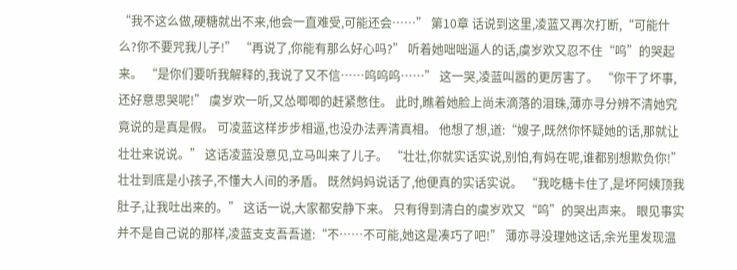“我不这么做,硬糖就出不来,他会一直难受,可能还会……” 第10章 话说到这里,凌蓝又再次打断,“可能什么?你不要咒我儿子!” “再说了,你能有那么好心吗?” 听着她咄咄逼人的话,虞岁欢又忍不住“呜”的哭起来。 “是你们要听我解释的,我说了又不信……呜呜呜……” 这一哭,凌蓝叫嚣的更厉害了。 “你干了坏事,还好意思哭呢!” 虞岁欢一听,又怂唧唧的赶紧憋住。 此时,瞧着她脸上尚未滴落的泪珠,薄亦寻分辨不清她究竟说的是真是假。 可凌蓝这样步步相逼,也没办法弄清真相。 他想了想,道:“嫂子,既然你怀疑她的话,那就让壮壮来说说。” 这话凌蓝没意见,立马叫来了儿子。 “壮壮,你就实话实说,别怕,有妈在呢,谁都别想欺负你!” 壮壮到底是小孩子,不懂大人间的矛盾。 既然妈妈说话了,他便真的实话实说。 “我吃糖卡住了,是坏阿姨顶我肚子,让我吐出来的。” 这话一说,大家都安静下来。 只有得到清白的虞岁欢又“呜”的哭出声来。 眼见事实并不是自己说的那样,凌蓝支支吾吾道:“不……不可能,她这是凑巧了吧!” 薄亦寻没理她这话,余光里发现温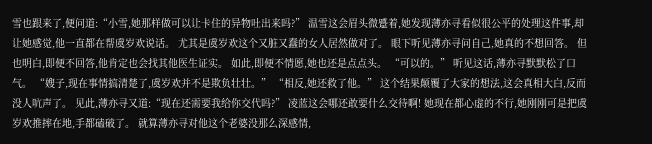雪也跟来了,便问道:“小雪,她那样做可以让卡住的异物吐出来吗?” 温雪这会眉头微蹙着,她发现薄亦寻看似很公平的处理这件事,却让她感觉,他一直都在帮虞岁欢说话。 尤其是虞岁欢这个又脏又蠢的女人居然做对了。 眼下听见薄亦寻问自己,她真的不想回答。 但也明白,即便不回答,他肯定也会找其他医生证实。 如此,即便不情愿,她也还是点点头。 “可以的。” 听见这话,薄亦寻默默松了口气。 “嫂子,现在事情搞清楚了,虞岁欢并不是欺负壮壮。” “相反,她还救了他。” 这个结果颠覆了大家的想法,这会真相大白,反而没人吭声了。 见此,薄亦寻又道:“现在还需要我给你交代吗?” 凌蓝这会哪还敢要什么交待啊! 她现在都心虚的不行,她刚刚可是把虞岁欢推摔在地,手都磕破了。 就算薄亦寻对他这个老婆没那么深感情,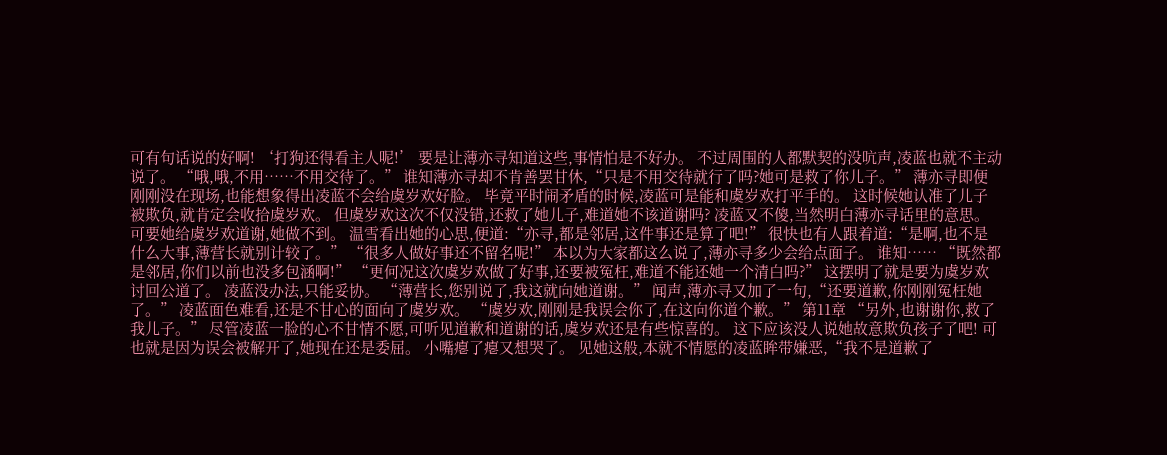可有句话说的好啊! ‘打狗还得看主人呢!’ 要是让薄亦寻知道这些,事情怕是不好办。 不过周围的人都默契的没吭声,凌蓝也就不主动说了。 “哦,哦,不用……不用交待了。” 谁知薄亦寻却不肯善罢甘休,“只是不用交待就行了吗?她可是救了你儿子。” 薄亦寻即便刚刚没在现场,也能想象得出凌蓝不会给虞岁欢好脸。 毕竟平时闹矛盾的时候,凌蓝可是能和虞岁欢打平手的。 这时候她认准了儿子被欺负,就肯定会收拾虞岁欢。 但虞岁欢这次不仅没错,还救了她儿子,难道她不该道谢吗? 凌蓝又不傻,当然明白薄亦寻话里的意思。 可要她给虞岁欢道谢,她做不到。 温雪看出她的心思,便道:“亦寻,都是邻居,这件事还是算了吧!” 很快也有人跟着道:“是啊,也不是什么大事,薄营长就别计较了。” “很多人做好事还不留名呢!” 本以为大家都这么说了,薄亦寻多少会给点面子。 谁知…… “既然都是邻居,你们以前也没多包涵啊!” “更何况这次虞岁欢做了好事,还要被冤枉,难道不能还她一个清白吗?” 这摆明了就是要为虞岁欢讨回公道了。 凌蓝没办法,只能妥协。 “薄营长,您别说了,我这就向她道谢。” 闻声,薄亦寻又加了一句,“还要道歉,你刚刚冤枉她了。” 凌蓝面色难看,还是不甘心的面向了虞岁欢。 “虞岁欢,刚刚是我误会你了,在这向你道个歉。” 第11章 “另外,也谢谢你,救了我儿子。” 尽管凌蓝一脸的心不甘情不愿,可听见道歉和道谢的话,虞岁欢还是有些惊喜的。 这下应该没人说她故意欺负孩子了吧! 可也就是因为误会被解开了,她现在还是委屈。 小嘴瘪了瘪又想哭了。 见她这般,本就不情愿的凌蓝眸带嫌恶,“我不是道歉了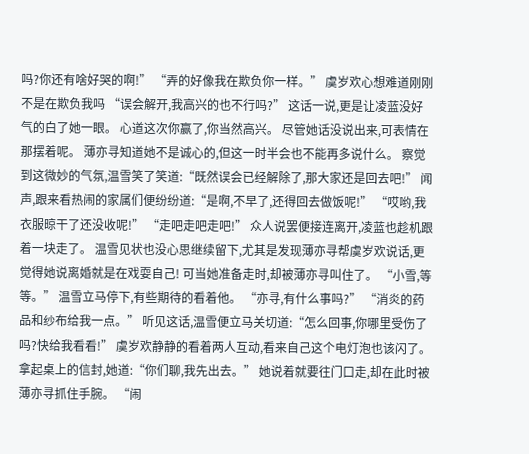吗?你还有啥好哭的啊!” “弄的好像我在欺负你一样。” 虞岁欢心想难道刚刚不是在欺负我吗 “误会解开,我高兴的也不行吗?” 这话一说,更是让凌蓝没好气的白了她一眼。 心道这次你赢了,你当然高兴。 尽管她话没说出来,可表情在那摆着呢。 薄亦寻知道她不是诚心的,但这一时半会也不能再多说什么。 察觉到这微妙的气氛,温雪笑了笑道:“既然误会已经解除了,那大家还是回去吧!” 闻声,跟来看热闹的家属们便纷纷道:“是啊,不早了,还得回去做饭呢!” “哎哟,我衣服晾干了还没收呢!” “走吧走吧走吧!” 众人说罢便接连离开,凌蓝也趁机跟着一块走了。 温雪见状也没心思继续留下,尤其是发现薄亦寻帮虞岁欢说话,更觉得她说离婚就是在戏耍自己! 可当她准备走时,却被薄亦寻叫住了。 “小雪,等等。” 温雪立马停下,有些期待的看着他。 “亦寻,有什么事吗?” “消炎的药品和纱布给我一点。” 听见这话,温雪便立马关切道:“怎么回事,你哪里受伤了吗?快给我看看!” 虞岁欢静静的看着两人互动,看来自己这个电灯泡也该闪了。 拿起桌上的信封,她道:“你们聊,我先出去。” 她说着就要往门口走,却在此时被薄亦寻抓住手腕。 “闹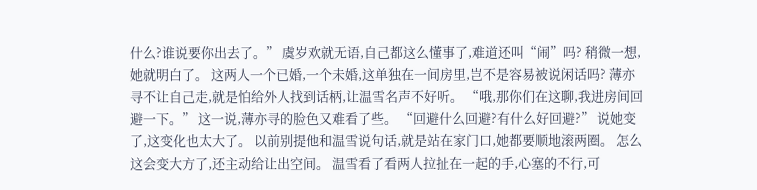什么?谁说要你出去了。” 虞岁欢就无语,自己都这么懂事了,难道还叫“闹”吗? 稍微一想,她就明白了。 这两人一个已婚,一个未婚,这单独在一间房里,岂不是容易被说闲话吗? 薄亦寻不让自己走,就是怕给外人找到话柄,让温雪名声不好听。 “哦,那你们在这聊,我进房间回避一下。” 这一说,薄亦寻的脸色又难看了些。 “回避什么回避?有什么好回避?” 说她变了,这变化也太大了。 以前别提他和温雪说句话,就是站在家门口,她都要顺地滚两圈。 怎么这会变大方了,还主动给让出空间。 温雪看了看两人拉扯在一起的手,心塞的不行,可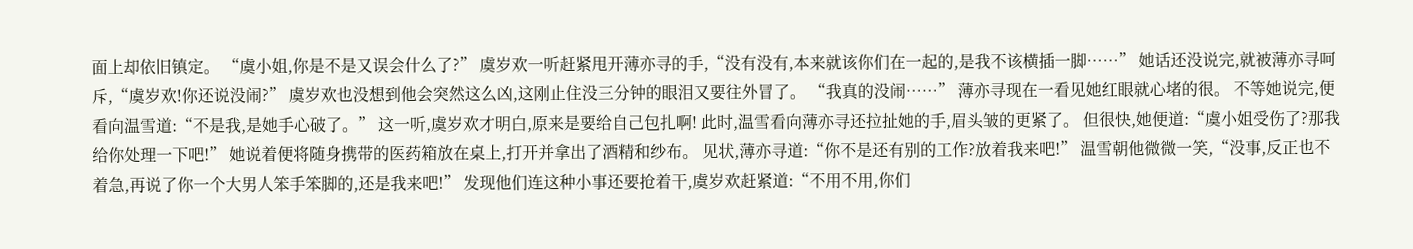面上却依旧镇定。 “虞小姐,你是不是又误会什么了?” 虞岁欢一听赶紧甩开薄亦寻的手,“没有没有,本来就该你们在一起的,是我不该横插一脚……” 她话还没说完,就被薄亦寻呵斥,“虞岁欢!你还说没闹?” 虞岁欢也没想到他会突然这么凶,这刚止住没三分钟的眼泪又要往外冒了。 “我真的没闹……” 薄亦寻现在一看见她红眼就心堵的很。 不等她说完,便看向温雪道:“不是我,是她手心破了。” 这一听,虞岁欢才明白,原来是要给自己包扎啊! 此时,温雪看向薄亦寻还拉扯她的手,眉头皱的更紧了。 但很快,她便道:“虞小姐受伤了?那我给你处理一下吧!” 她说着便将随身携带的医药箱放在桌上,打开并拿出了酒精和纱布。 见状,薄亦寻道:“你不是还有别的工作?放着我来吧!” 温雪朝他微微一笑,“没事,反正也不着急,再说了你一个大男人笨手笨脚的,还是我来吧!” 发现他们连这种小事还要抢着干,虞岁欢赶紧道:“不用不用,你们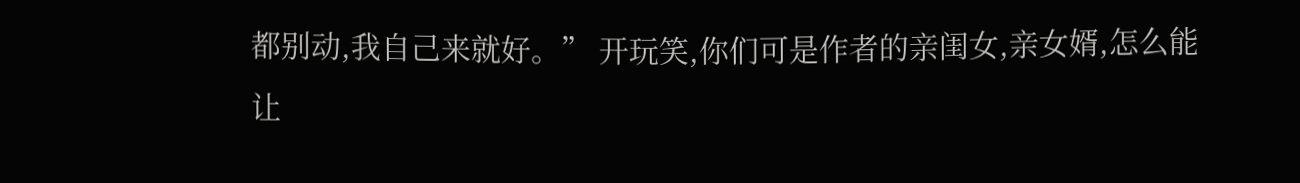都别动,我自己来就好。” 开玩笑,你们可是作者的亲闺女,亲女婿,怎么能让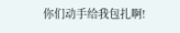你们动手给我包扎啊!